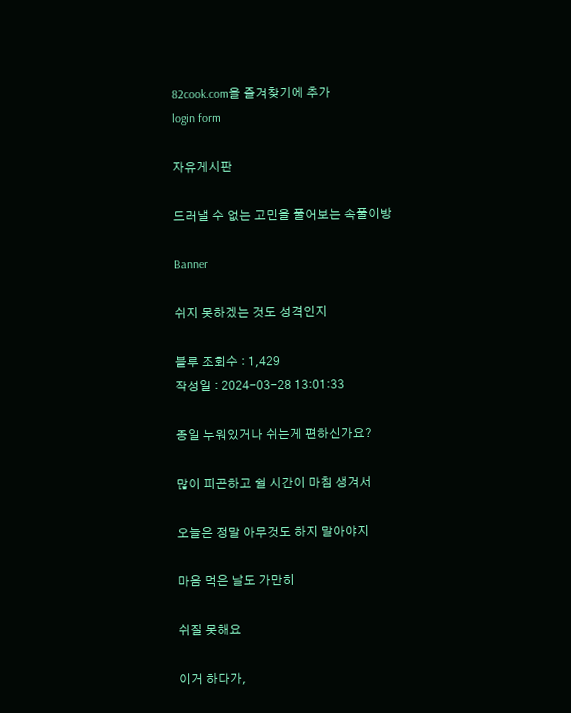82cook.com을 즐겨찾기에 추가
login form

자유게시판

드러낼 수 없는 고민을 풀어보는 속풀이방

Banner

쉬지 못하겠는 것도 성격인지

블루 조회수 : 1,429
작성일 : 2024-03-28 13:01:33

종일 누워있거나 쉬는게 편하신가요?

많이 피곤하고 쉴 시간이 마침 생겨서

오늘은 정말 아무것도 하지 말아야지

마음 먹은 날도 가만히

쉬질 못해요

이거 하다가,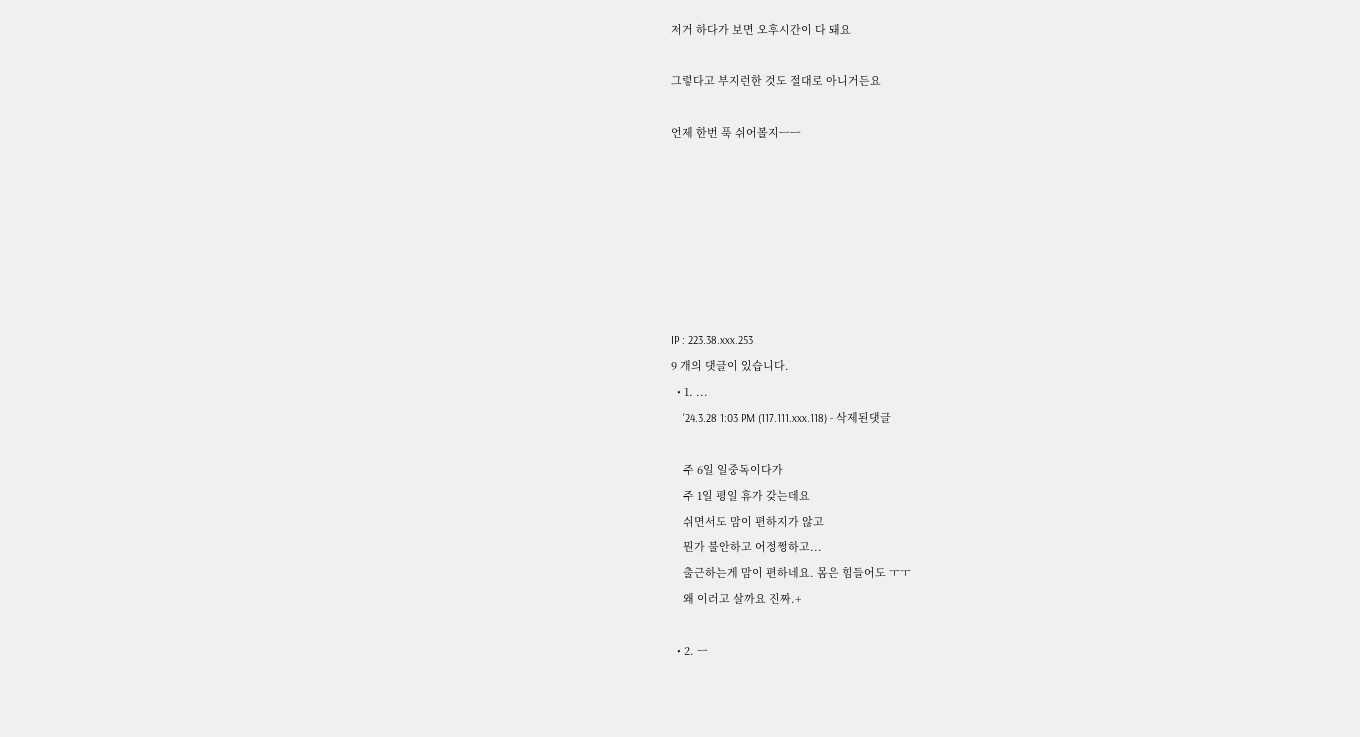저거 하다가 보면 오후시간이 다 돼요

그렇다고 부지런한 것도 절대로 아니거든요

언제 한번 푹 쉬어볼지ㅡㅡ







IP : 223.38.xxx.253
9 개의 댓글이 있습니다.
  • 1. ...
    '24.3.28 1:03 PM (117.111.xxx.118) - 삭제된댓글

    주 6일 일중독이다가
    주 1일 평일 휴가 갖는데요
    쉬면서도 맘이 편하지가 않고
    뭔가 불안하고 어정쩡하고...
    출근하는게 맘이 편하네요. 몸은 힘들어도 ㅜㅜ
    왜 이러고 살까요 진짜.+

  • 2. ㅡ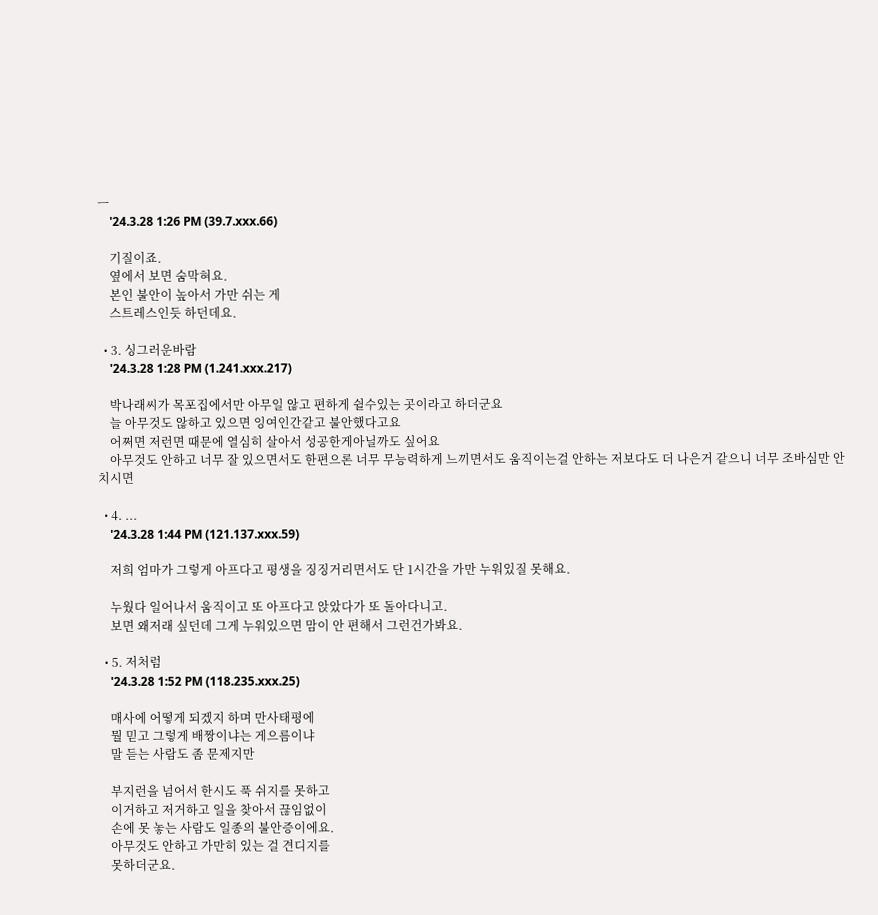ㅡ
    '24.3.28 1:26 PM (39.7.xxx.66)

    기질이죠.
    옆에서 보면 숨막혀요.
    본인 불안이 높아서 가만 쉬는 게
    스트레스인듯 하던데요.

  • 3. 싱그러운바람
    '24.3.28 1:28 PM (1.241.xxx.217)

    박나래씨가 목포집에서만 아무일 않고 편하게 쉴수있는 곳이라고 하더군요
    늘 아무것도 않하고 있으면 잉여인간같고 불안했다고요
    어쩌면 저런면 때문에 열심히 살아서 성공한게아닐까도 싶어요
    아무것도 안하고 너무 잘 있으면서도 한편으론 너무 무능력하게 느끼면서도 움직이는걸 안하는 저보다도 더 나은거 같으니 너무 조바심만 안치시면

  • 4. ...
    '24.3.28 1:44 PM (121.137.xxx.59)

    저희 엄마가 그렇게 아프다고 평생을 징징거리면서도 단 1시간을 가만 누워있질 못해요.

    누웠다 일어나서 움직이고 또 아프다고 앉았다가 또 돌아다니고.
    보면 왜저래 싶던데 그게 누워있으면 맘이 안 편해서 그런건가봐요.

  • 5. 저처럼
    '24.3.28 1:52 PM (118.235.xxx.25)

    매사에 어떻게 되겠지 하며 만사태평에
    뭘 믿고 그렇게 배짱이냐는 게으름이냐
    말 듣는 사람도 좀 문제지만

    부지런을 넘어서 한시도 푹 쉬지를 못하고
    이거하고 저거하고 일을 찾아서 끊임없이
    손에 못 놓는 사람도 일종의 불안증이에요.
    아무것도 안하고 가만히 있는 걸 견디지를
    못하더군요.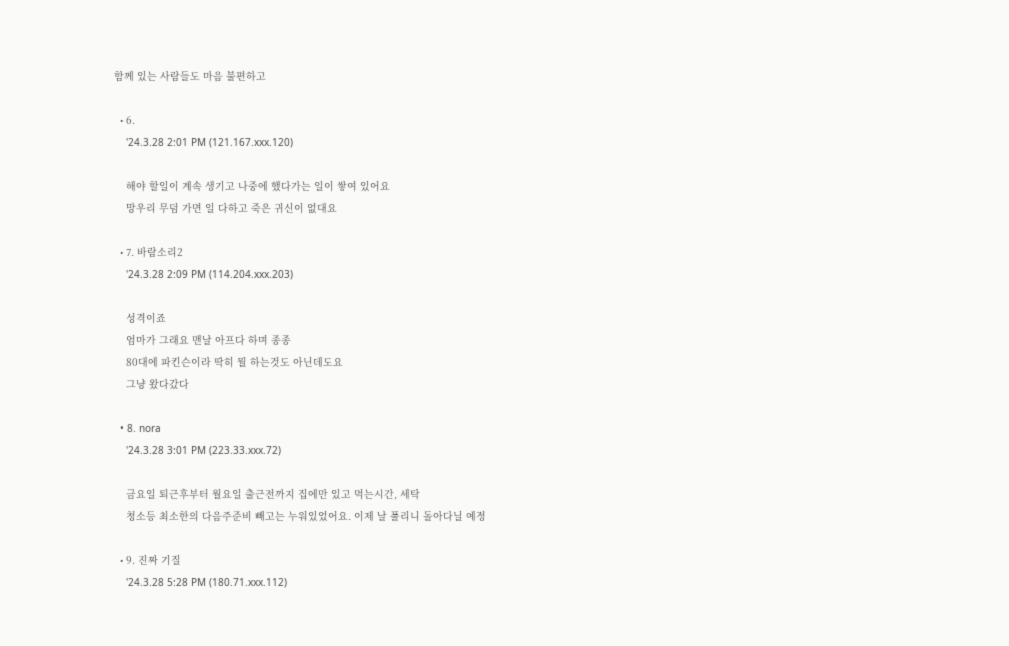함께 있는 사람들도 마음 불편하고

  • 6.
    '24.3.28 2:01 PM (121.167.xxx.120)

    해야 할일이 계속 생기고 나중에 했다가는 일이 쌓여 있어요
    망우리 무덤 가면 일 다하고 죽은 귀신이 없대요

  • 7. 바람소리2
    '24.3.28 2:09 PM (114.204.xxx.203)

    성격이죠
    엄마가 그래요 맨날 아프다 하며 종종
    80대에 파킨슨이라 딱히 뭘 하는것도 아닌데도요
    그냥 왔다갔다

  • 8. nora
    '24.3.28 3:01 PM (223.33.xxx.72)

    금요일 퇴근후부터 월요일 출근전까지 집에만 있고 먹는시간, 세탁
    청소등 최소한의 다음주준비 빼고는 누워있었어요. 이제 날 풀리니 돌아다닐 예정

  • 9. 진짜 기질
    '24.3.28 5:28 PM (180.71.xxx.112)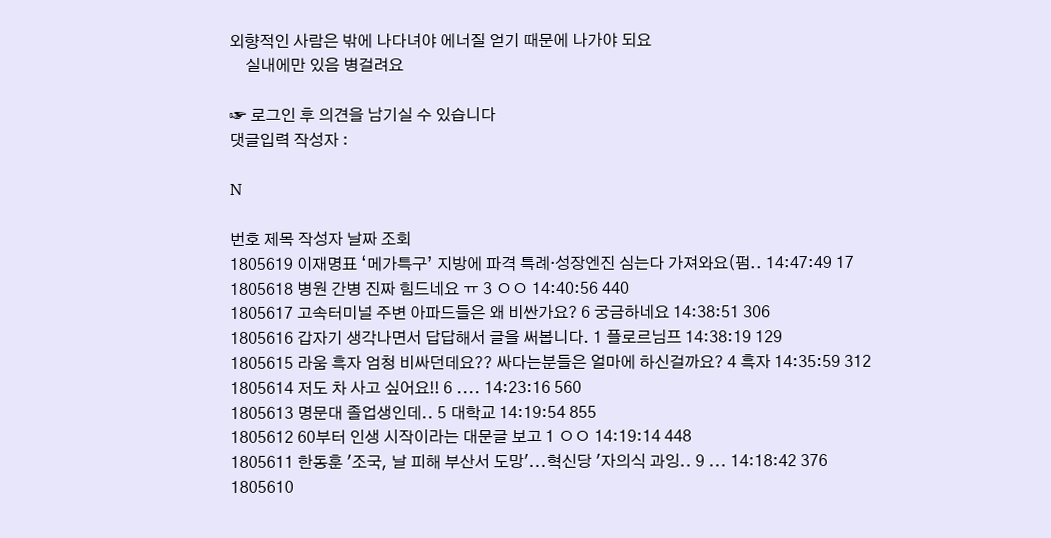외향적인 사람은 밖에 나다녀야 에너질 얻기 때문에 나가야 되요
    실내에만 있음 병걸려요

☞ 로그인 후 의견을 남기실 수 있습니다
댓글입력 작성자 :

N

번호 제목 작성자 날짜 조회
1805619 이재명표 ‘메가특구’ 지방에 파격 특례·성장엔진 심는다 가져와요(펌.. 14:47:49 17
1805618 병원 간병 진짜 힘드네요 ㅠ 3 ㅇㅇ 14:40:56 440
1805617 고속터미널 주변 아파드들은 왜 비싼가요? 6 궁금하네요 14:38:51 306
1805616 갑자기 생각나면서 답답해서 글을 써봅니다. 1 플로르님프 14:38:19 129
1805615 라움 흑자 엄청 비싸던데요?? 싸다는분들은 얼마에 하신걸까요? 4 흑자 14:35:59 312
1805614 저도 차 사고 싶어요!! 6 .... 14:23:16 560
1805613 명문대 졸업생인데.. 5 대학교 14:19:54 855
1805612 60부터 인생 시작이라는 대문글 보고 1 ㅇㅇ 14:19:14 448
1805611 한동훈 '조국, 날 피해 부산서 도망'...혁신당 '자의식 과잉.. 9 ... 14:18:42 376
1805610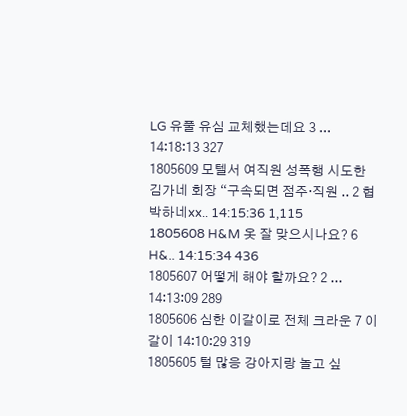LG 유풀 유심 교체했는데요 3 ... 14:18:13 327
1805609 모텔서 여직원 성폭행 시도한 김가네 회장 “구속되면 점주·직원 .. 2 협박하네xx.. 14:15:36 1,115
1805608 H&M 옷 잘 맞으시나요? 6 H&.. 14:15:34 436
1805607 어떻게 해야 할까요? 2 ... 14:13:09 289
1805606 심한 이갈이로 전체 크라운 7 이갈이 14:10:29 319
1805605 털 많응 강아지랑 놀고 싶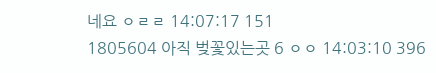네요 ㅇㄹㄹ 14:07:17 151
1805604 아직 벚꽃있는곳 6 ㅇㅇ 14:03:10 396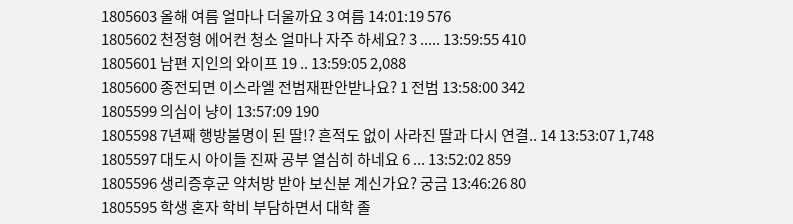1805603 올해 여름 얼마나 더울까요 3 여름 14:01:19 576
1805602 천정형 에어컨 청소 얼마나 자주 하세요? 3 ..... 13:59:55 410
1805601 남편 지인의 와이프 19 .. 13:59:05 2,088
1805600 종전되면 이스라엘 전범재판안받나요? 1 전범 13:58:00 342
1805599 의심이 냥이 13:57:09 190
1805598 7년째 행방불명이 된 딸!? 흔적도 없이 사라진 딸과 다시 연결.. 14 13:53:07 1,748
1805597 대도시 아이들 진짜 공부 열심히 하네요 6 ... 13:52:02 859
1805596 생리증후군 약처방 받아 보신분 계신가요? 궁금 13:46:26 80
1805595 학생 혼자 학비 부담하면서 대학 졸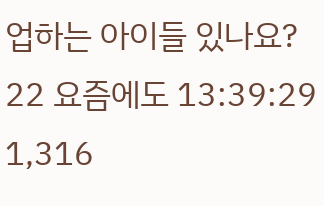업하는 아이들 있나요? 22 요즘에도 13:39:29 1,316